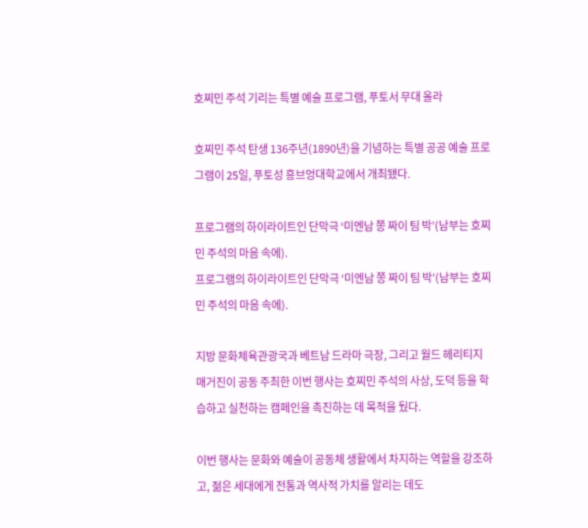호찌민 주석 기리는 특별 예술 프로그램, 푸토서 무대 올라

호찌민 주석 탄생 136주년(1890년)을 기념하는 특별 공공 예술 프로그램이 25일, 푸토성 흥브엉대학교에서 개최됐다.

프로그램의 하이라이트인 단막극 ‘미엔남 쫑 짜이 팀 박’(남부는 호찌민 주석의 마음 속에).
프로그램의 하이라이트인 단막극 ‘미엔남 쫑 짜이 팀 박’(남부는 호찌민 주석의 마음 속에).

지방 문화체육관광국과 베트남 드라마 극장, 그리고 월드 헤리티지 매거진이 공동 주최한 이번 행사는 호찌민 주석의 사상, 도덕 등을 학습하고 실천하는 캠페인을 촉진하는 데 목적을 뒀다.

이번 행사는 문화와 예술이 공동체 생활에서 차지하는 역할을 강조하고, 젊은 세대에게 전통과 역사적 가치를 알리는 데도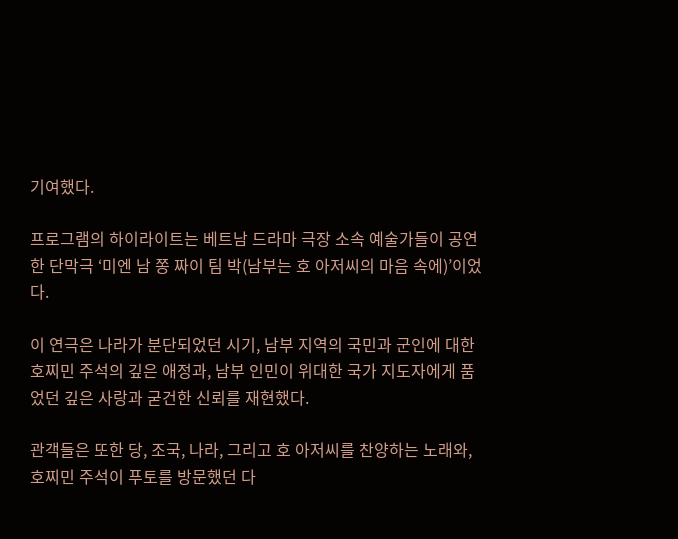기여했다.

프로그램의 하이라이트는 베트남 드라마 극장 소속 예술가들이 공연한 단막극 ‘미엔 남 쫑 짜이 팀 박(남부는 호 아저씨의 마음 속에)’이었다.

이 연극은 나라가 분단되었던 시기, 남부 지역의 국민과 군인에 대한 호찌민 주석의 깊은 애정과, 남부 인민이 위대한 국가 지도자에게 품었던 깊은 사랑과 굳건한 신뢰를 재현했다.

관객들은 또한 당, 조국, 나라, 그리고 호 아저씨를 찬양하는 노래와, 호찌민 주석이 푸토를 방문했던 다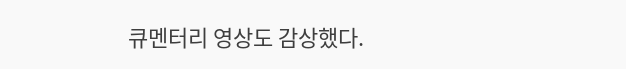큐멘터리 영상도 감상했다.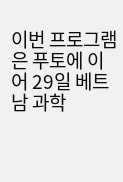이번 프로그램은 푸토에 이어 29일 베트남 과학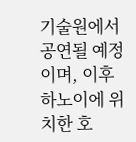기술원에서 공연될 예정이며, 이후 하노이에 위치한 호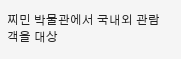찌민 박물관에서 국내외 관람객을 대상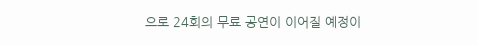으로 24회의 무료 공연이 이어질 예정이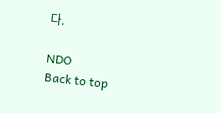다.

NDO
Back to top